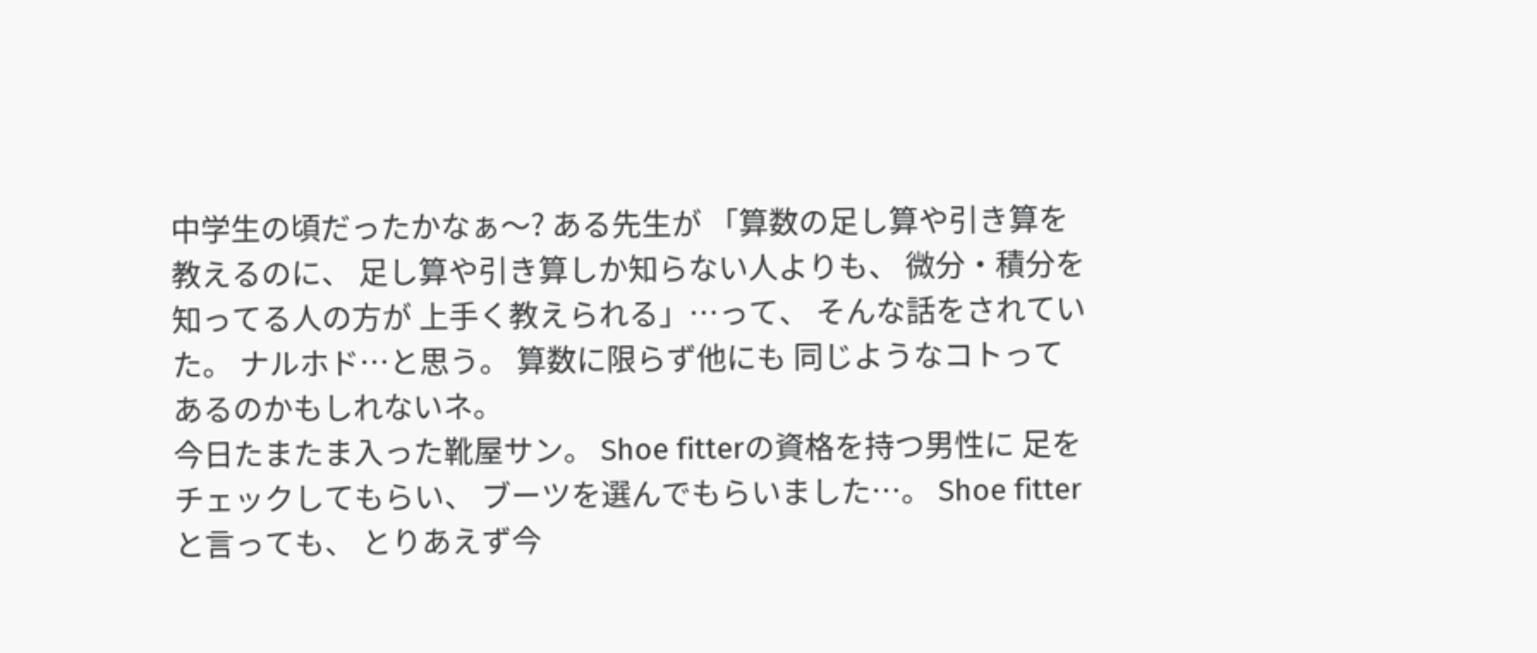中学生の頃だったかなぁ〜? ある先生が 「算数の足し算や引き算を教えるのに、 足し算や引き算しか知らない人よりも、 微分・積分を知ってる人の方が 上手く教えられる」…って、 そんな話をされていた。 ナルホド…と思う。 算数に限らず他にも 同じようなコトって あるのかもしれないネ。
今日たまたま入った靴屋サン。 Shoe fitterの資格を持つ男性に 足をチェックしてもらい、 ブーツを選んでもらいました…。 Shoe fitterと言っても、 とりあえず今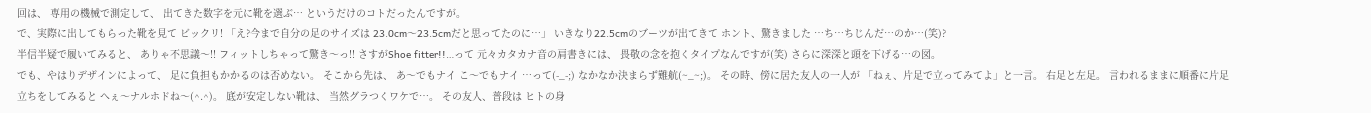回は、 専用の機械で測定して、 出てきた数字を元に靴を選ぶ… というだけのコトだったんですが。
で、実際に出してもらった靴を見て ビックリ! 「え?今まで自分の足のサイズは 23.0cm〜23.5cmだと思ってたのに…」 いきなり22.5cmのブーツが出てきて ホント、驚きました …ち…ちじんだ…のか…(笑)?
半信半疑で履いてみると、 ありゃ不思議〜!! フィットしちゃって驚き〜っ!! さすがShoe fitter!!…って 元々カタカナ音の肩書きには、 畏敬の念を抱くタイプなんですが(笑) さらに深深と頭を下げる…の図。
でも、やはりデザインによって、 足に負担もかかるのは否めない。 そこから先は、 あ〜でもナイ こ〜でもナイ …って(-_-;) なかなか決まらず難航(~_~;)。 その時、傍に居た友人の一人が 「ねぇ、片足で立ってみてよ」と一言。 右足と左足。 言われるままに順番に片足立ちをしてみると へぇ〜ナルホドね〜(^.^)。 底が安定しない靴は、 当然グラつくワケで…。 その友人、普段は ヒトの身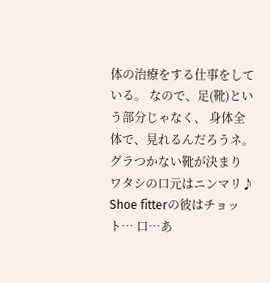体の治療をする仕事をしている。 なので、足(靴)という部分じゃなく、 身体全体で、見れるんだろうネ。
グラつかない靴が決まり ワタシの口元はニンマリ♪ Shoe fitterの彼はチョット… 口…あ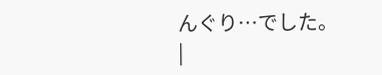んぐり…でした。
|